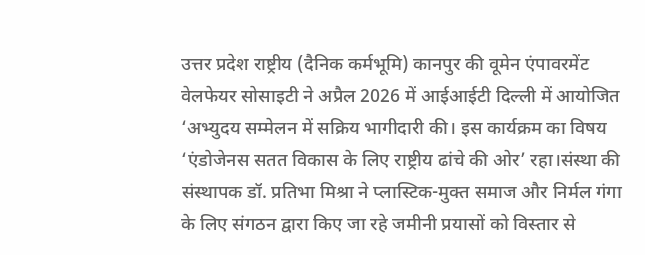उत्तर प्रदेश राष्ट्रीय (दैनिक कर्मभूमि) कानपुर की वूमेन एंपावरमेंट वेलफेयर सोसाइटी ने अप्रैल 2026 में आईआईटी दिल्ली में आयोजित ‘अभ्युदय सम्मेलन में सक्रिय भागीदारी की। इस कार्यक्रम का विषय ‘एंडोजेनस सतत विकास के लिए राष्ट्रीय ढांचे की ओर’ रहा।संस्था की संस्थापक डॉ. प्रतिभा मिश्रा ने प्लास्टिक-मुक्त समाज और निर्मल गंगा के लिए संगठन द्वारा किए जा रहे जमीनी प्रयासों को विस्तार से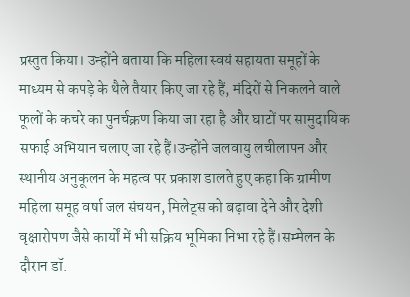प्रस्तुत किया। उन्होंने बताया कि महिला स्वयं सहायता समूहों के माध्यम से कपड़े के थैले तैयार किए जा रहे हैं, मंदिरों से निकलने वाले फूलों के कचरे का पुनर्चक्रण किया जा रहा है और घाटों पर सामुदायिक सफाई अभियान चलाए जा रहे हैं।उन्होंने जलवायु लचीलापन और स्थानीय अनुकूलन के महत्व पर प्रकाश डालते हुए कहा कि ग्रामीण महिला समूह वर्षा जल संचयन, मिलेट्स को बढ़ावा देने और देशी वृक्षारोपण जैसे कार्यों में भी सक्रिय भूमिका निभा रहे हैं।सम्मेलन के दौरान डॉ.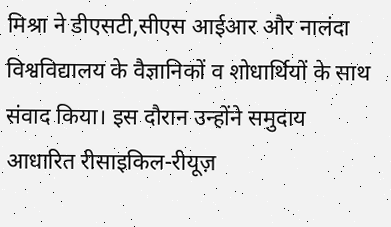मिश्रा ने डीएसटी,सीएस आईआर और नालंदा विश्वविद्यालय के वैज्ञानिकों व शोधार्थियों के साथ संवाद किया। इस दौरान उन्होंने समुदाय आधारित रीसाइकिल-रीयूज़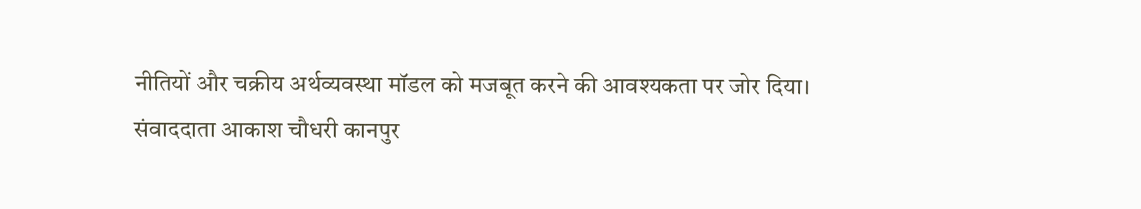नीतियों और चक्रीय अर्थव्यवस्था मॉडल को मजबूत करने की आवश्यकता पर जोर दिया।
संवाददाता आकाश चौधरी कानपुर